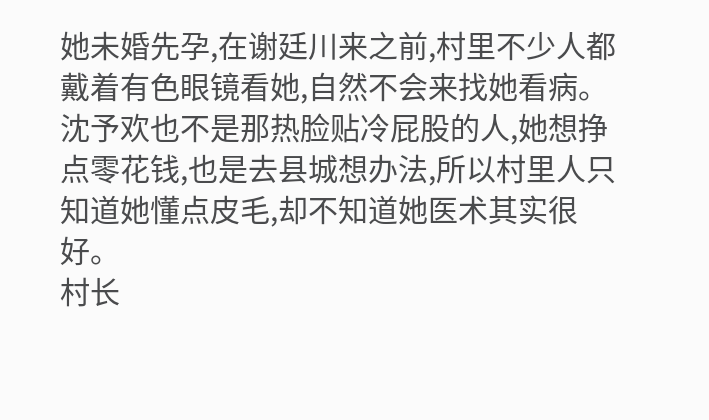她未婚先孕,在谢廷川来之前,村里不少人都戴着有色眼镜看她,自然不会来找她看病。
沈予欢也不是那热脸贴冷屁股的人,她想挣点零花钱,也是去县城想办法,所以村里人只知道她懂点皮毛,却不知道她医术其实很好。
村长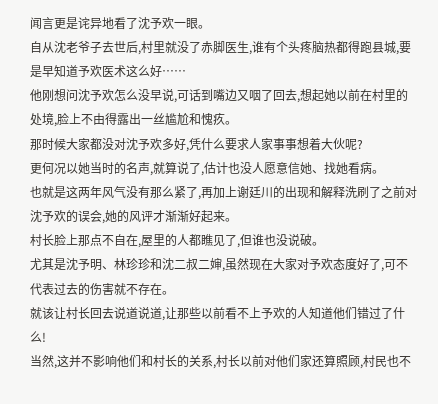闻言更是诧异地看了沈予欢一眼。
自从沈老爷子去世后,村里就没了赤脚医生,谁有个头疼脑热都得跑县城,要是早知道予欢医术这么好……
他刚想问沈予欢怎么没早说,可话到嘴边又咽了回去,想起她以前在村里的处境,脸上不由得露出一丝尴尬和愧疚。
那时候大家都没对沈予欢多好,凭什么要求人家事事想着大伙呢?
更何况以她当时的名声,就算说了,估计也没人愿意信她、找她看病。
也就是这两年风气没有那么紧了,再加上谢廷川的出现和解释洗刷了之前对沈予欢的误会,她的风评才渐渐好起来。
村长脸上那点不自在,屋里的人都瞧见了,但谁也没说破。
尤其是沈予明、林珍珍和沈二叔二婶,虽然现在大家对予欢态度好了,可不代表过去的伤害就不存在。
就该让村长回去说道说道,让那些以前看不上予欢的人知道他们错过了什么!
当然,这并不影响他们和村长的关系,村长以前对他们家还算照顾,村民也不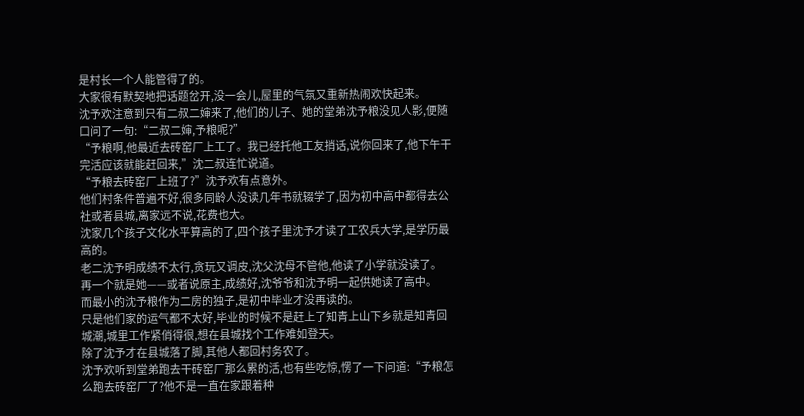是村长一个人能管得了的。
大家很有默契地把话题岔开,没一会儿,屋里的气氛又重新热闹欢快起来。
沈予欢注意到只有二叔二婶来了,他们的儿子、她的堂弟沈予粮没见人影,便随口问了一句:“二叔二婶,予粮呢?”
“予粮啊,他最近去砖窑厂上工了。我已经托他工友捎话,说你回来了,他下午干完活应该就能赶回来,”沈二叔连忙说道。
“予粮去砖窑厂上班了?”沈予欢有点意外。
他们村条件普遍不好,很多同龄人没读几年书就辍学了,因为初中高中都得去公社或者县城,离家远不说,花费也大。
沈家几个孩子文化水平算高的了,四个孩子里沈予才读了工农兵大学,是学历最高的。
老二沈予明成绩不太行,贪玩又调皮,沈父沈母不管他,他读了小学就没读了。
再一个就是她——或者说原主,成绩好,沈爷爷和沈予明一起供她读了高中。
而最小的沈予粮作为二房的独子,是初中毕业才没再读的。
只是他们家的运气都不太好,毕业的时候不是赶上了知青上山下乡就是知青回城潮,城里工作紧俏得很,想在县城找个工作难如登天。
除了沈予才在县城落了脚,其他人都回村务农了。
沈予欢听到堂弟跑去干砖窑厂那么累的活,也有些吃惊,愣了一下问道:“予粮怎么跑去砖窑厂了?他不是一直在家跟着种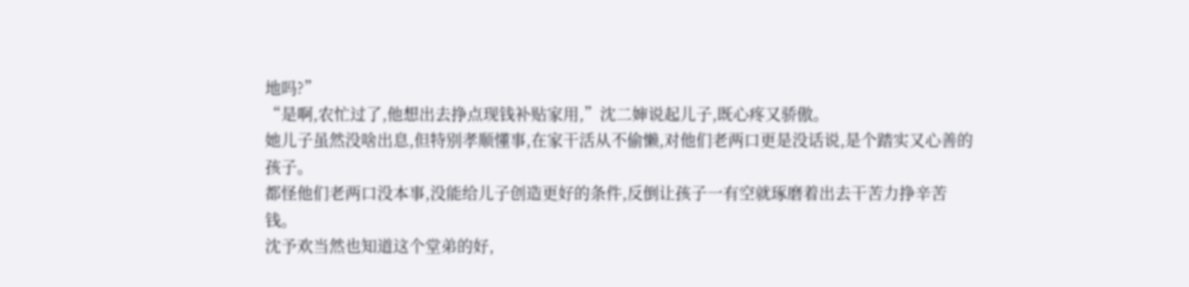地吗?”
“是啊,农忙过了,他想出去挣点现钱补贴家用,”沈二婶说起儿子,既心疼又骄傲。
她儿子虽然没啥出息,但特别孝顺懂事,在家干活从不偷懒,对他们老两口更是没话说,是个踏实又心善的孩子。
都怪他们老两口没本事,没能给儿子创造更好的条件,反倒让孩子一有空就琢磨着出去干苦力挣辛苦钱。
沈予欢当然也知道这个堂弟的好,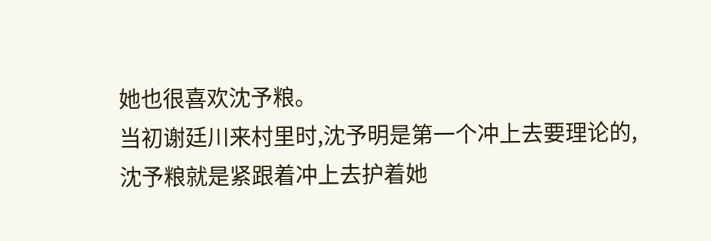她也很喜欢沈予粮。
当初谢廷川来村里时,沈予明是第一个冲上去要理论的,沈予粮就是紧跟着冲上去护着她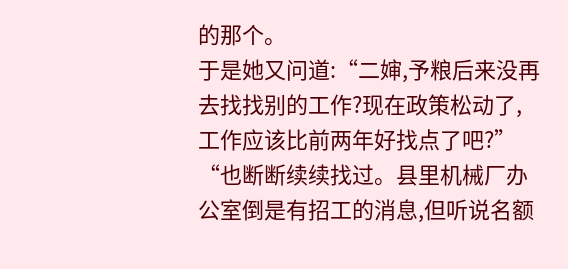的那个。
于是她又问道:“二婶,予粮后来没再去找找别的工作?现在政策松动了,工作应该比前两年好找点了吧?”
“也断断续续找过。县里机械厂办公室倒是有招工的消息,但听说名额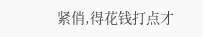紧俏,得花钱打点才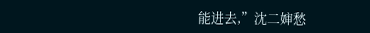能进去,”沈二婶愁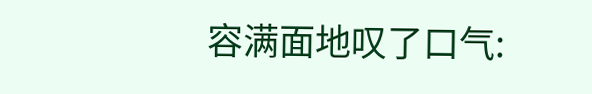容满面地叹了口气: